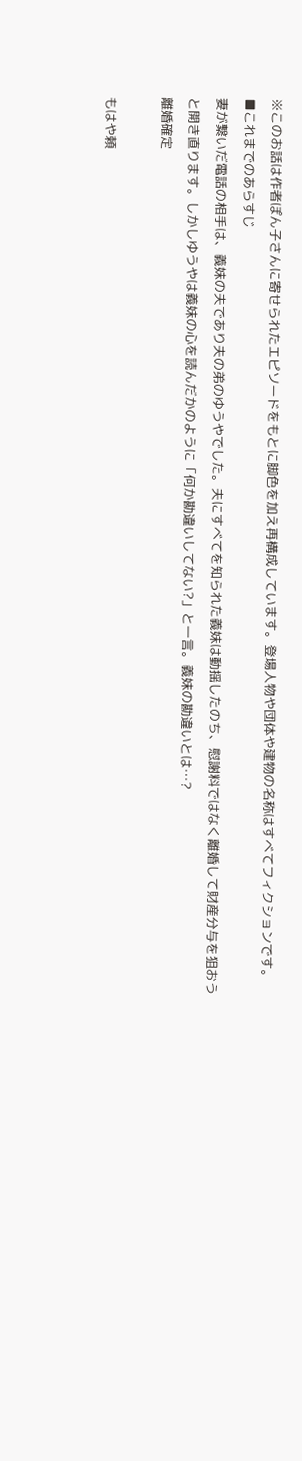※このお話は作者ぽん子さんに寄せられたエピソードをもとに脚色を加え再構成しています。登場人物や団体や建物の名称はすべてフィクションです。
■これまでのあらすじ
妻が繋いだ電話の相手は、義妹の夫であり夫の弟のゆうやでした。夫にすべてを知られた義妹は動揺したのち、慰謝料ではなく離婚して財産分与を狙おうと開き直ります。しかしゆうやは義妹の心を読んだかのように「何か勘違いしてない?」と一言。義妹の勘違いとは…?
離婚確定

もはや頼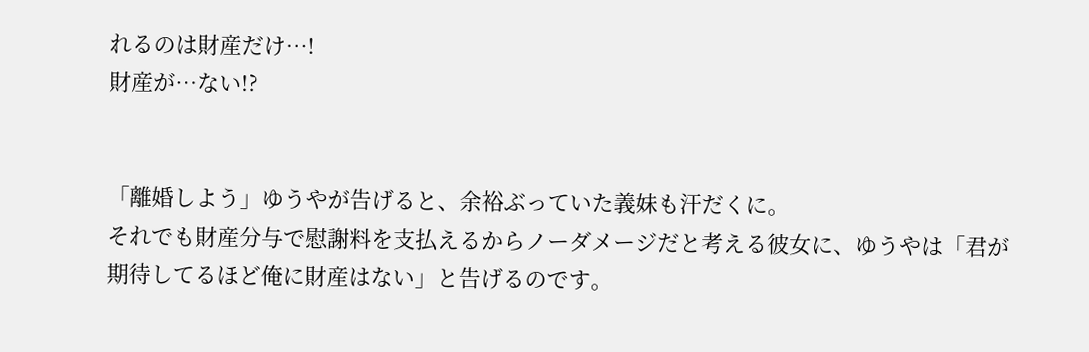れるのは財産だけ…!
財産が…ない!?


「離婚しよう」ゆうやが告げると、余裕ぶっていた義妹も汗だくに。
それでも財産分与で慰謝料を支払えるからノーダメージだと考える彼女に、ゆうやは「君が期待してるほど俺に財産はない」と告げるのです。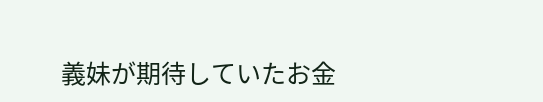義妹が期待していたお金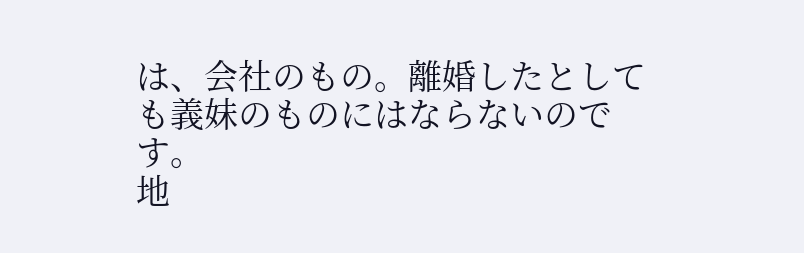は、会社のもの。離婚したとしても義妹のものにはならないのです。
地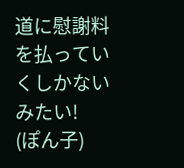道に慰謝料を払っていくしかないみたい!
(ぽん子)